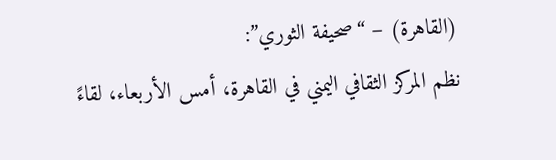(القاهرة) – “صحيفة الثوري”:
نظم المركز الثقافي اليمني في القاهرة، أمس الأربعاء، لقاءً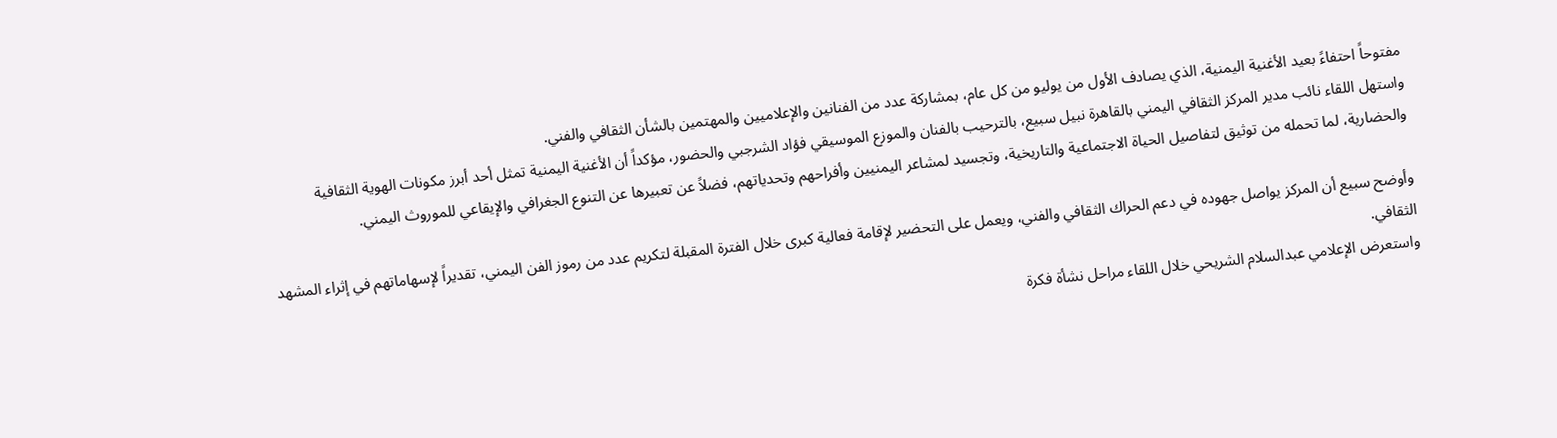مفتوحاً احتفاءً بعيد الأغنية اليمنية، الذي يصادف الأول من يوليو من كل عام، بمشاركة عدد من الفنانين والإعلاميين والمهتمين بالشأن الثقافي والفني.
واستهل اللقاء نائب مدير المركز الثقافي اليمني بالقاهرة نبيل سبيع، بالترحيب بالفنان والموزع الموسيقي فؤاد الشرجبي والحضور، مؤكداً أن الأغنية اليمنية تمثل أحد أبرز مكونات الهوية الثقافية والحضارية، لما تحمله من توثيق لتفاصيل الحياة الاجتماعية والتاريخية، وتجسيد لمشاعر اليمنيين وأفراحهم وتحدياتهم، فضلاً عن تعبيرها عن التنوع الجغرافي والإيقاعي للموروث اليمني.

وأوضح سبيع أن المركز يواصل جهوده في دعم الحراك الثقافي والفني، ويعمل على التحضير لإقامة فعالية كبرى خلال الفترة المقبلة لتكريم عدد من رموز الفن اليمني، تقديراً لإسهاماتهم في إثراء المشهد الثقافي.
واستعرض الإعلامي عبدالسلام الشريحي خلال اللقاء مراحل نشأة فكرة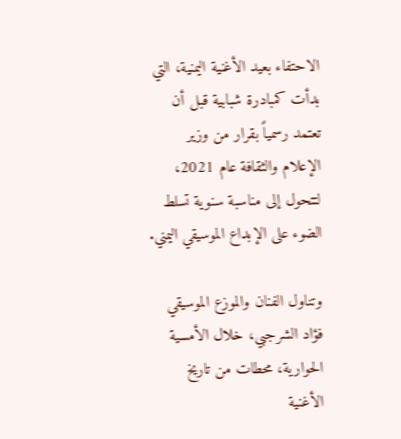الاحتفاء بعيد الأغنية اليمنية، التي بدأت كمبادرة شبابية قبل أن تعتمد رسمياً بقرار من وزير الإعلام والثقافة عام 2021، لتتحول إلى مناسبة سنوية تسلط الضوء على الإبداع الموسيقي اليمني.

وتناول الفنان والموزع الموسيقي فؤاد الشرجبي، خلال الأمسية الحوارية، محطات من تاريخ الأغنية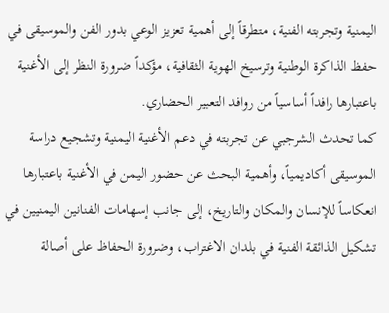اليمنية وتجربته الفنية، متطرقاً إلى أهمية تعزيز الوعي بدور الفن والموسيقى في حفظ الذاكرة الوطنية وترسيخ الهوية الثقافية، مؤكداً ضرورة النظر إلى الأغنية باعتبارها رافداً أساسياً من روافد التعبير الحضاري.
كما تحدث الشرجبي عن تجربته في دعم الأغنية اليمنية وتشجيع دراسة الموسيقى أكاديمياً، وأهمية البحث عن حضور اليمن في الأغنية باعتبارها انعكاساً للإنسان والمكان والتاريخ، إلى جانب إسهامات الفنانين اليمنيين في تشكيل الذائقة الفنية في بلدان الاغتراب، وضرورة الحفاظ على أصالة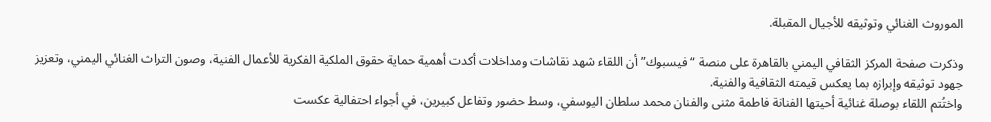الموروث الغنائي وتوثيقه للأجيال المقبلة.

وذكرت صفحة المركز الثقافي اليمني بالقاهرة على منصة “فيسبوك” أن اللقاء شهد نقاشات ومداخلات أكدت أهمية حماية حقوق الملكية الفكرية للأعمال الفنية، وصون التراث الغنائي اليمني، وتعزيز جهود توثيقه وإبرازه بما يعكس قيمته الثقافية والفنية.
واختُتم اللقاء بوصلة غنائية أحيتها الفنانة فاطمة مثنى والفنان محمد سلطان اليوسفي، وسط حضور وتفاعل كبيرين، في أجواء احتفالية عكست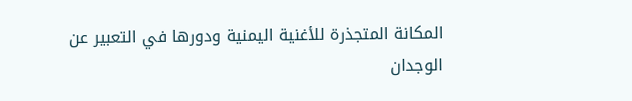المكانة المتجذرة للأغنية اليمنية ودورها في التعبير عن الوجدان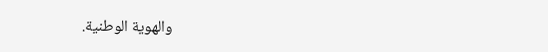والهوية الوطنية.